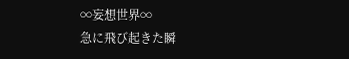∞妄想世界∞
急に飛び起きた瞬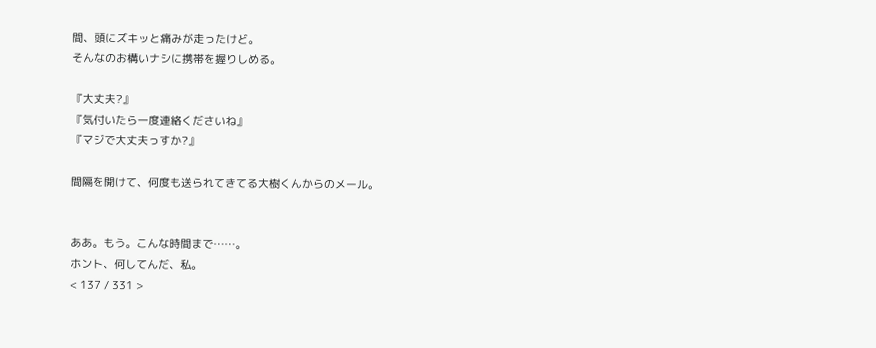間、頭にズキッと痛みが走ったけど。
そんなのお構いナシに携帯を握りしめる。

『大丈夫?』
『気付いたら一度連絡くださいね』
『マジで大丈夫っすか?』

間隔を開けて、何度も送られてきてる大樹くんからのメール。


ああ。もう。こんな時間まで……。
ホント、何してんだ、私。
< 137 / 331 >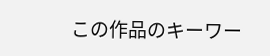この作品のキーワー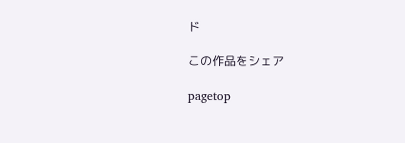ド

この作品をシェア

pagetop